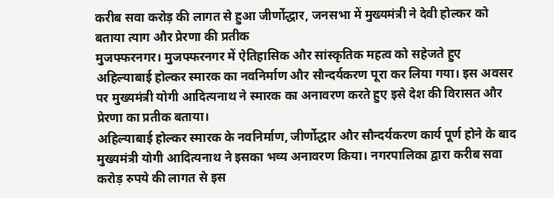करीब सवा करोड़ की लागत से हुआ जीर्णोद्धार, जनसभा में मुख्यमंत्री ने देवी होल्कर को बताया त्याग और प्रेरणा की प्रतीक
मुजफ्फरनगर। मुजफ्फरनगर में ऐतिहासिक और सांस्कृतिक महत्व को सहेजते हुए अहिल्याबाई होल्कर स्मारक का नवनिर्माण और सौन्दर्यकरण पूरा कर लिया गया। इस अवसर पर मुख्यमंत्री योगी आदित्यनाथ ने स्मारक का अनावरण करते हुए इसे देश की विरासत और प्रेरणा का प्रतीक बताया।
अहिल्याबाई होल्कर स्मारक के नवनिर्माण, जीर्णोद्धार और सौन्दर्यकरण कार्य पूर्ण होने के बाद मुख्यमंत्री योगी आदित्यनाथ ने इसका भव्य अनावरण किया। नगरपालिका द्वारा करीब सवा करोड़ रुपये की लागत से इस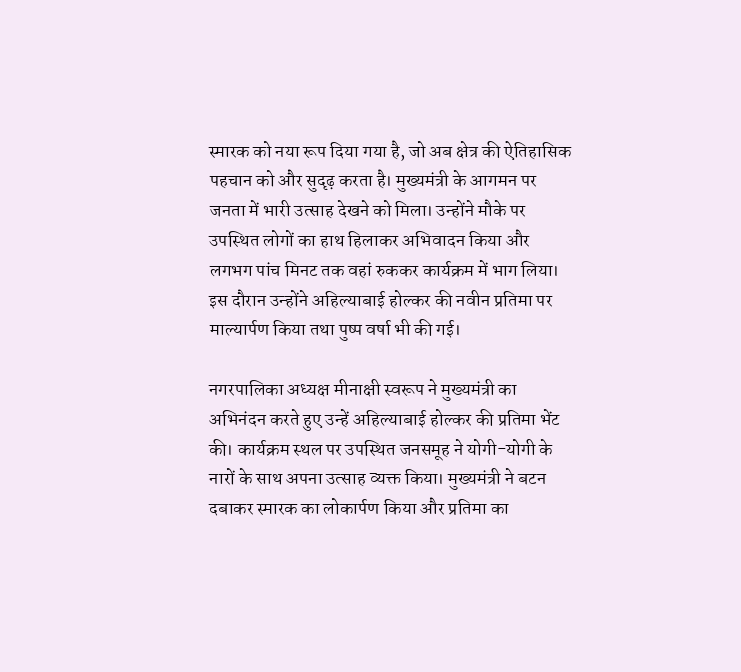स्मारक को नया रूप दिया गया है, जो अब क्षेत्र की ऐतिहासिक पहचान को और सुदृढ़ करता है। मुख्यमंत्री के आगमन पर जनता में भारी उत्साह देखने को मिला। उन्होंने मौके पर उपस्थित लोगों का हाथ हिलाकर अभिवादन किया और लगभग पांच मिनट तक वहां रुककर कार्यक्रम में भाग लिया। इस दौरान उन्होंने अहिल्याबाई होल्कर की नवीन प्रतिमा पर माल्यार्पण किया तथा पुष्प वर्षा भी की गई।

नगरपालिका अध्यक्ष मीनाक्षी स्वरूप ने मुख्यमंत्री का अभिनंदन करते हुए उन्हें अहिल्याबाई होल्कर की प्रतिमा भेंट की। कार्यक्रम स्थल पर उपस्थित जनसमूह ने योगी-योगी के नारों के साथ अपना उत्साह व्यक्त किया। मुख्यमंत्री ने बटन दबाकर स्मारक का लोकार्पण किया और प्रतिमा का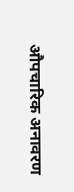औपचारिक अनावरण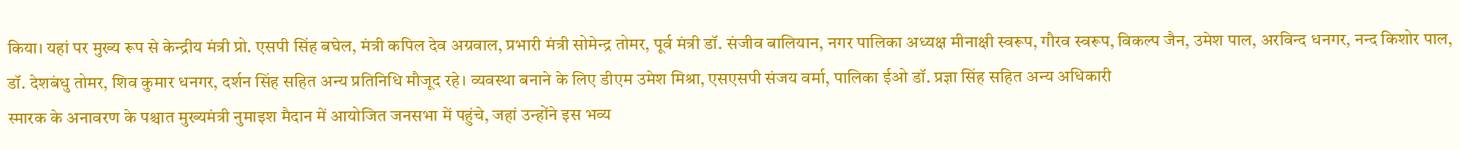किया। यहां पर मुख्य रूप से केन्द्रीय मंत्री प्रो. एसपी सिंह बघेल, मंत्री कपिल देव अग्रवाल, प्रभारी मंत्री सोमेन्द्र तोमर, पूर्व मंत्री डॉ. संजीव बालियान, नगर पालिका अध्यक्ष मीनाक्षी स्वरूप, गौरव स्वरूप, विकल्प जैन, उमेश पाल, अरविन्द धनगर, नन्द किशोर पाल, डॉ. देशबंधु तोमर, शिव कुमार धनगर, दर्शन सिंह सहित अन्य प्रतिनिधि मौजूद रहे। व्यवस्था बनाने के लिए डीएम उमेश मिश्रा, एसएसपी संजय वर्मा, पालिका ईओ डॉ. प्रज्ञा सिंह सहित अन्य अधिकारी
स्मारक के अनावरण के पश्चात मुख्यमंत्री नुमाइश मैदान में आयोजित जनसभा में पहुंचे, जहां उन्होंने इस भव्य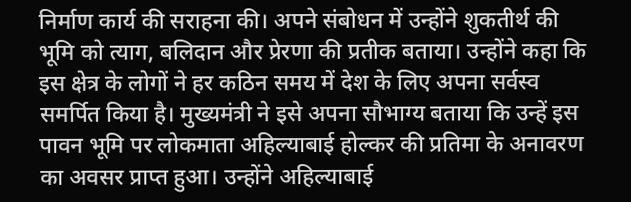निर्माण कार्य की सराहना की। अपने संबोधन में उन्होंने शुकतीर्थ की भूमि को त्याग, बलिदान और प्रेरणा की प्रतीक बताया। उन्होंने कहा कि इस क्षेत्र के लोगों ने हर कठिन समय में देश के लिए अपना सर्वस्व समर्पित किया है। मुख्यमंत्री ने इसे अपना सौभाग्य बताया कि उन्हें इस पावन भूमि पर लोकमाता अहिल्याबाई होल्कर की प्रतिमा के अनावरण का अवसर प्राप्त हुआ। उन्होंने अहिल्याबाई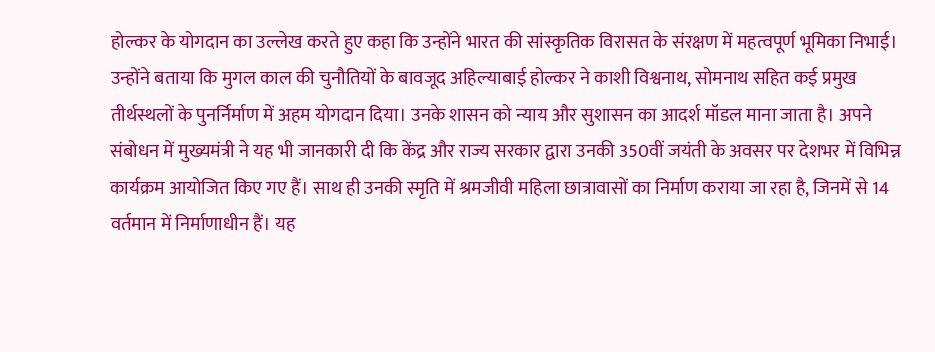होल्कर के योगदान का उल्लेख करते हुए कहा कि उन्होंने भारत की सांस्कृतिक विरासत के संरक्षण में महत्वपूर्ण भूमिका निभाई।
उन्होंने बताया कि मुगल काल की चुनौतियों के बावजूद अहिल्याबाई होल्कर ने काशी विश्वनाथ, सोमनाथ सहित कई प्रमुख तीर्थस्थलों के पुनर्निर्माण में अहम योगदान दिया। उनके शासन को न्याय और सुशासन का आदर्श मॉडल माना जाता है। अपने संबोधन में मुख्यमंत्री ने यह भी जानकारी दी कि केंद्र और राज्य सरकार द्वारा उनकी 350वीं जयंती के अवसर पर देशभर में विभिन्न कार्यक्रम आयोजित किए गए हैं। साथ ही उनकी स्मृति में श्रमजीवी महिला छात्रावासों का निर्माण कराया जा रहा है, जिनमें से 14 वर्तमान में निर्माणाधीन हैं। यह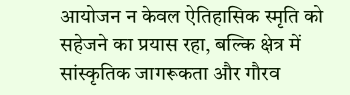आयोजन न केवल ऐतिहासिक स्मृति को सहेजने का प्रयास रहा, बल्कि क्षेत्र में सांस्कृतिक जागरूकता और गौरव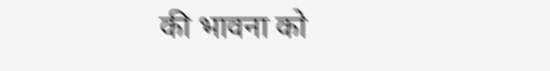की भावना को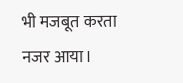भी मजबूत करता नजर आया।